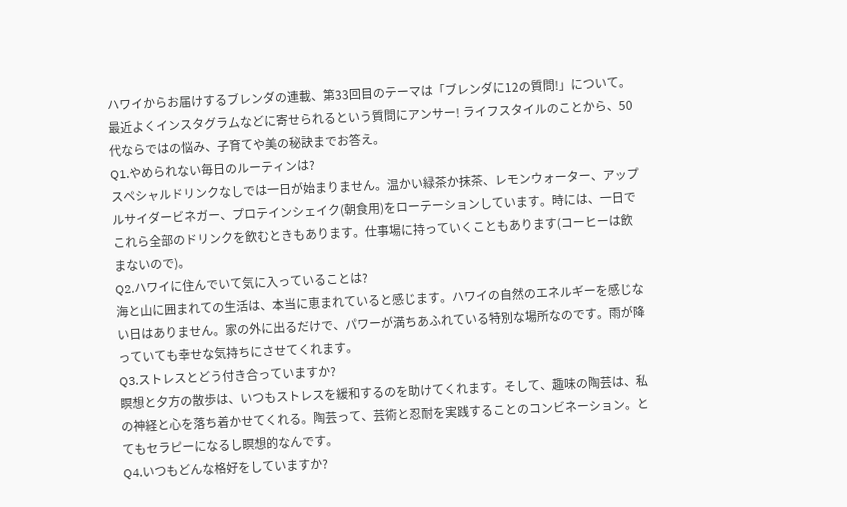ハワイからお届けするブレンダの連載、第33回目のテーマは「ブレンダに12の質問!」について。最近よくインスタグラムなどに寄せられるという質問にアンサー! ライフスタイルのことから、50代ならではの悩み、子育てや美の秘訣までお答え。
Q1.やめられない毎日のルーティンは?
スペシャルドリンクなしでは一日が始まりません。温かい緑茶か抹茶、レモンウォーター、アップルサイダービネガー、プロテインシェイク(朝食用)をローテーションしています。時には、一日でこれら全部のドリンクを飲むときもあります。仕事場に持っていくこともあります(コーヒーは飲まないので)。
Q2.ハワイに住んでいて気に入っていることは?
海と山に囲まれての生活は、本当に恵まれていると感じます。ハワイの自然のエネルギーを感じない日はありません。家の外に出るだけで、パワーが満ちあふれている特別な場所なのです。雨が降っていても幸せな気持ちにさせてくれます。
Q3.ストレスとどう付き合っていますか?
瞑想と夕方の散歩は、いつもストレスを緩和するのを助けてくれます。そして、趣味の陶芸は、私の神経と心を落ち着かせてくれる。陶芸って、芸術と忍耐を実践することのコンビネーション。とてもセラピーになるし瞑想的なんです。
Q4.いつもどんな格好をしていますか?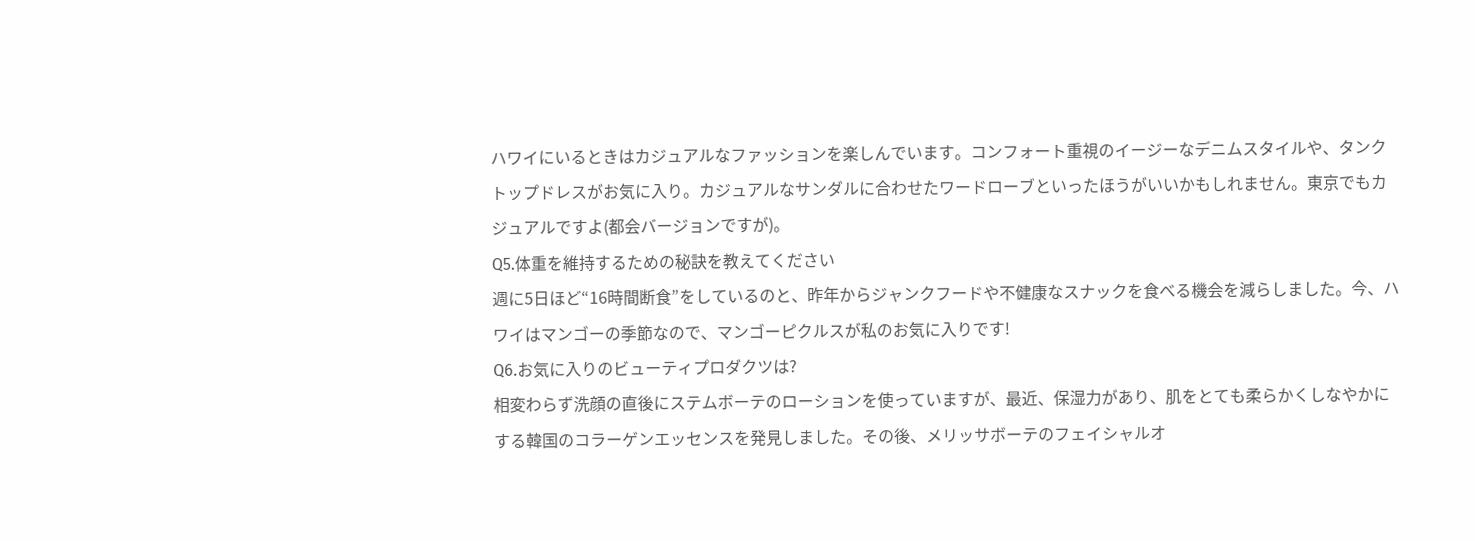ハワイにいるときはカジュアルなファッションを楽しんでいます。コンフォート重視のイージーなデニムスタイルや、タンクトップドレスがお気に入り。カジュアルなサンダルに合わせたワードローブといったほうがいいかもしれません。東京でもカジュアルですよ(都会バージョンですが)。
Q5.体重を維持するための秘訣を教えてください
週に5日ほど“16時間断食”をしているのと、昨年からジャンクフードや不健康なスナックを食べる機会を減らしました。今、ハワイはマンゴーの季節なので、マンゴーピクルスが私のお気に入りです!
Q6.お気に入りのビューティプロダクツは?
相変わらず洗顔の直後にステムボーテのローションを使っていますが、最近、保湿力があり、肌をとても柔らかくしなやかにする韓国のコラーゲンエッセンスを発見しました。その後、メリッサボーテのフェイシャルオ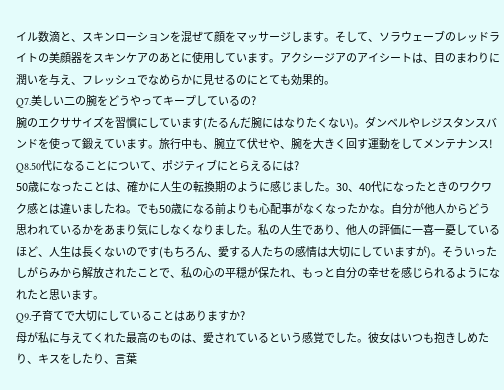イル数滴と、スキンローションを混ぜて顔をマッサージします。そして、ソラウェーブのレッドライトの美顔器をスキンケアのあとに使用しています。アクシージアのアイシートは、目のまわりに潤いを与え、フレッシュでなめらかに見せるのにとても効果的。
Q7.美しい二の腕をどうやってキープしているの?
腕のエクササイズを習慣にしています(たるんだ腕にはなりたくない)。ダンベルやレジスタンスバンドを使って鍛えています。旅行中も、腕立て伏せや、腕を大きく回す運動をしてメンテナンス!
Q8.50代になることについて、ポジティブにとらえるには?
50歳になったことは、確かに人生の転換期のように感じました。30、40代になったときのワクワク感とは違いましたね。でも50歳になる前よりも心配事がなくなったかな。自分が他人からどう思われているかをあまり気にしなくなりました。私の人生であり、他人の評価に一喜一憂しているほど、人生は長くないのです(もちろん、愛する人たちの感情は大切にしていますが)。そういったしがらみから解放されたことで、私の心の平穏が保たれ、もっと自分の幸せを感じられるようになれたと思います。
Q9.子育てで大切にしていることはありますか?
母が私に与えてくれた最高のものは、愛されているという感覚でした。彼女はいつも抱きしめたり、キスをしたり、言葉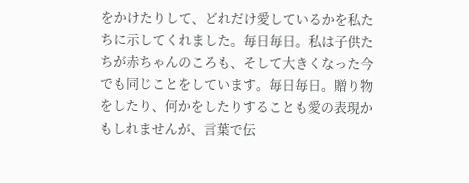をかけたりして、どれだけ愛しているかを私たちに示してくれました。毎日毎日。私は子供たちが赤ちゃんのころも、そして大きくなった今でも同じことをしています。毎日毎日。贈り物をしたり、何かをしたりすることも愛の表現かもしれませんが、言葉で伝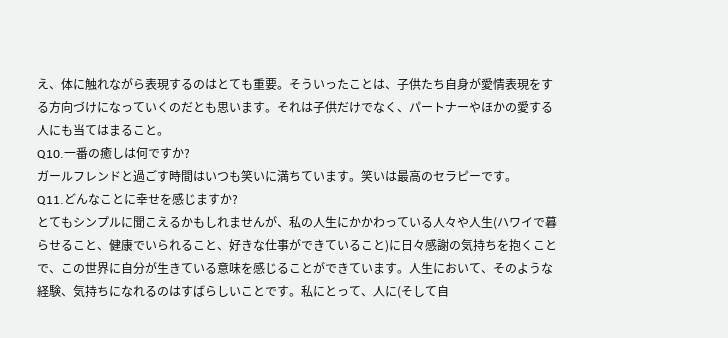え、体に触れながら表現するのはとても重要。そういったことは、子供たち自身が愛情表現をする方向づけになっていくのだとも思います。それは子供だけでなく、パートナーやほかの愛する人にも当てはまること。
Q10.一番の癒しは何ですか?
ガールフレンドと過ごす時間はいつも笑いに満ちています。笑いは最高のセラピーです。
Q11.どんなことに幸せを感じますか?
とてもシンプルに聞こえるかもしれませんが、私の人生にかかわっている人々や人生(ハワイで暮らせること、健康でいられること、好きな仕事ができていること)に日々感謝の気持ちを抱くことで、この世界に自分が生きている意味を感じることができています。人生において、そのような経験、気持ちになれるのはすばらしいことです。私にとって、人に(そして自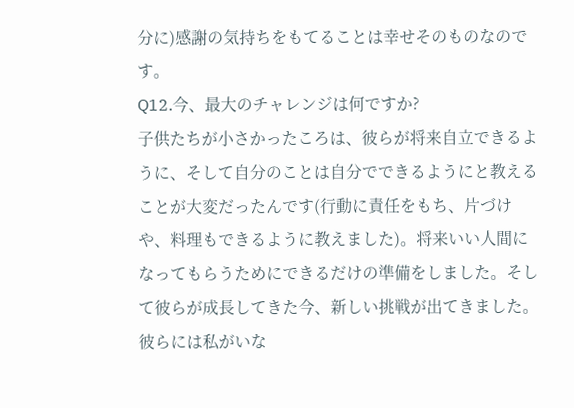分に)感謝の気持ちをもてることは幸せそのものなのです。
Q12.今、最大のチャレンジは何ですか?
子供たちが小さかったころは、彼らが将来自立できるように、そして自分のことは自分でできるようにと教えることが大変だったんです(行動に責任をもち、片づけや、料理もできるように教えました)。将来いい人間になってもらうためにできるだけの準備をしました。そして彼らが成長してきた今、新しい挑戦が出てきました。彼らには私がいな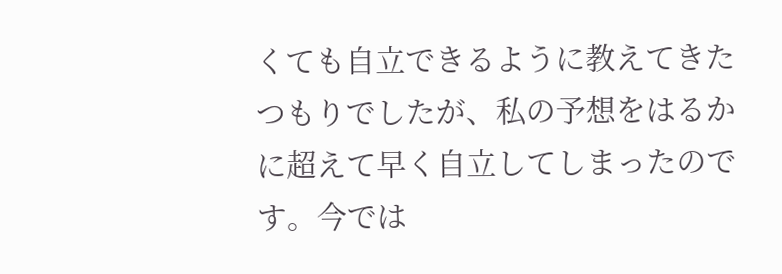くても自立できるように教えてきたつもりでしたが、私の予想をはるかに超えて早く自立してしまったのです。今では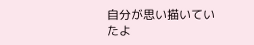自分が思い描いていたよ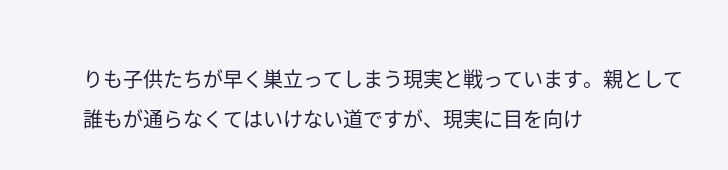りも子供たちが早く巣立ってしまう現実と戦っています。親として誰もが通らなくてはいけない道ですが、現実に目を向け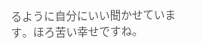るように自分にいい聞かせています。ほろ苦い幸せですね。